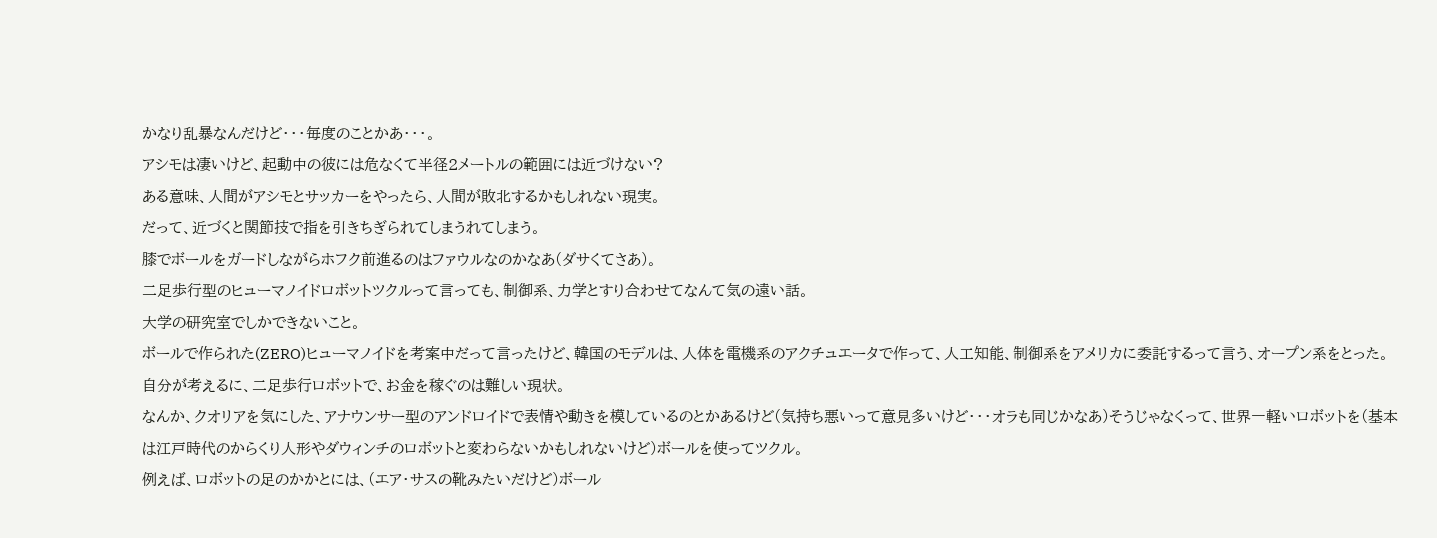かなり乱暴なんだけど・・・毎度のことかあ・・・。
アシモは凄いけど、起動中の彼には危なくて半径2メートルの範囲には近づけない?
ある意味、人間がアシモとサッカーをやったら、人間が敗北するかもしれない現実。
だって、近づくと関節技で指を引きちぎられてしまうれてしまう。
膝でボールをガードしながらホフク前進るのはファウルなのかなあ(ダサくてさあ)。
二足歩行型のヒューマノイドロボットツクルって言っても、制御系、力学とすり合わせてなんて気の遠い話。
大学の研究室でしかできないこと。
ボールで作られた(ZERO)ヒューマノイドを考案中だって言ったけど、韓国のモデルは、人体を電機系のアクチュエータで作って、人工知能、制御系をアメリカに委託するって言う、オープン系をとった。
自分が考えるに、二足歩行ロボットで、お金を稼ぐのは難しい現状。
なんか、クオリアを気にした、アナウンサー型のアンドロイドで表情や動きを模しているのとかあるけど(気持ち悪いって意見多いけど・・・オラも同じかなあ)そうじゃなくって、世界一軽いロボットを(基本は江戸時代のからくり人形やダウィンチのロボットと変わらないかもしれないけど)ボールを使ってツクル。
例えば、ロボットの足のかかとには、(エア・サスの靴みたいだけど)ボール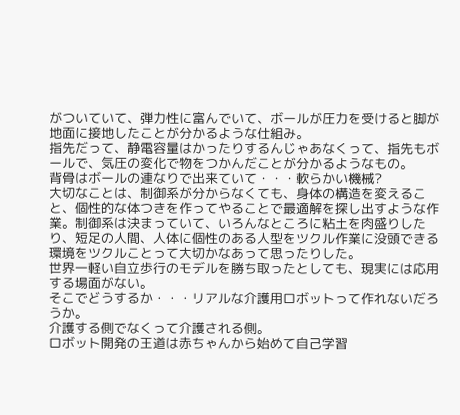がついていて、弾力性に富んでいて、ボールが圧力を受けると脚が地面に接地したことが分かるような仕組み。
指先だって、静電容量はかったりするんじゃあなくって、指先もボールで、気圧の変化で物をつかんだことが分かるようなもの。
背骨はボールの連なりで出来ていて・・・軟らかい機械?
大切なことは、制御系が分からなくても、身体の構造を変えること、個性的な体つきを作ってやることで最適解を探し出すような作業。制御系は決まっていて、いろんなところに粘土を肉盛りしたり、短足の人間、人体に個性のある人型をツクル作業に没頭できる環境をツクルことって大切かなあって思ったりした。
世界一軽い自立歩行のモデルを勝ち取ったとしても、現実には応用する場面がない。
そこでどうするか・・・リアルな介護用ロボットって作れないだろうか。
介護する側でなくって介護される側。
ロボット開発の王道は赤ちゃんから始めて自己学習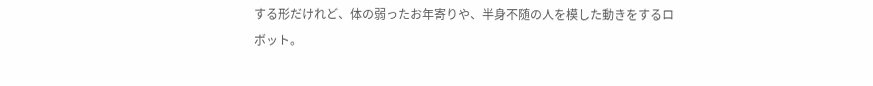する形だけれど、体の弱ったお年寄りや、半身不随の人を模した動きをするロボット。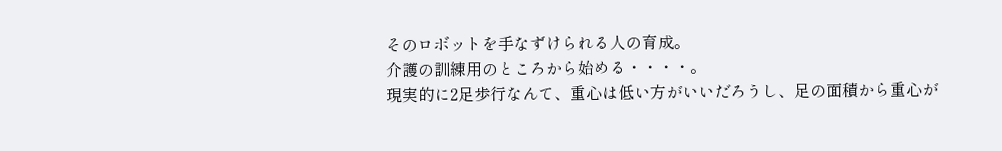そのロボットを手なずけられる人の育成。
介護の訓練用のところから始める・・・・。
現実的に2足歩行なんて、重心は低い方がいいだろうし、足の面積から重心が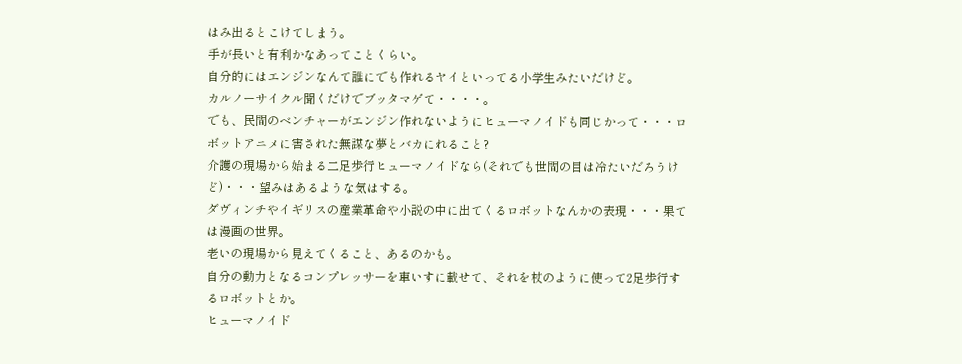はみ出るとこけてしまう。
手が長いと有利かなあってことくらい。
自分的にはエンジンなんて誰にでも作れるヤイといってる小学生みたいだけど。
カルノーサイクル聞くだけでブッタマゲて・・・・。
でも、民間のベンチャーがエンジン作れないようにヒューマノイドも同じかって・・・ロボットアニメに害された無謀な夢とバカにれること?
介護の現場から始まる二足歩行ヒューマノイドなら(それでも世間の目は冷たいだろうけど)・・・望みはあるような気はする。
ダヴィンチやイギリスの産業革命や小説の中に出てくるロボットなんかの表現・・・果ては漫画の世界。
老いの現場から見えてくること、あるのかも。
自分の動力となるコンプレッサーを車いすに載せて、それを杖のように使って2足歩行するロボットとか。
ヒューマノイド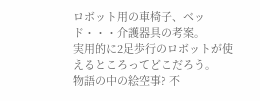ロボット用の車椅子、ベッド・・・介護器具の考案。
実用的に2足歩行のロボットが使えるところってどこだろう。
物語の中の絵空事? 不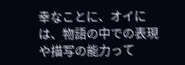幸なことに、オイには、物語の中での表現や描写の能力って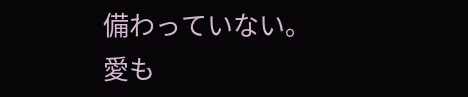備わっていない。
愛も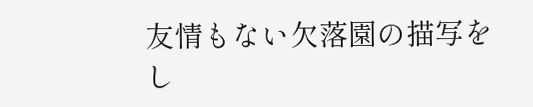友情もない欠落園の描写をし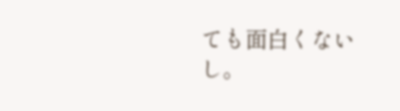ても面白くないし。